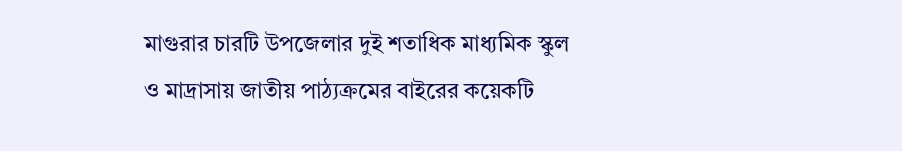মাগুরার চারটি উপজেলার দুই শতাধিক মাধ্যমিক স্কুল ও মাদ্রাসায় জাতীয় পাঠ্যক্রমের বাইরের কয়েকটি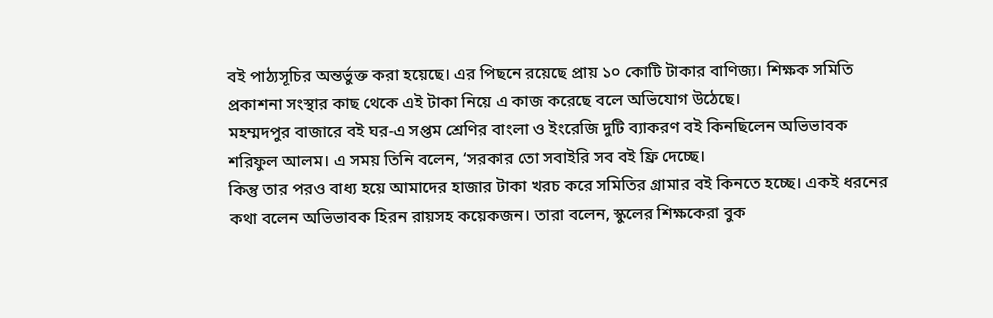বই পাঠ্যসূচির অন্তর্ভুক্ত করা হয়েছে। এর পিছনে রয়েছে প্রায় ১০ কোটি টাকার বাণিজ্য। শিক্ষক সমিতি প্রকাশনা সংস্থার কাছ থেকে এই টাকা নিয়ে এ কাজ করেছে বলে অভিযোগ উঠেছে।
মহম্মদপুর বাজারে বই ঘর-এ সপ্তম শ্রেণির বাংলা ও ইংরেজি দুটি ব্যাকরণ বই কিনছিলেন অভিভাবক শরিফুল আলম। এ সময় তিনি বলেন, ‘সরকার তো সবাইরি সব বই ফ্রি দেচ্ছে।
কিন্তু তার পরও বাধ্য হয়ে আমাদের হাজার টাকা খরচ করে সমিতির গ্রামার বই কিনতে হচ্ছে। একই ধরনের কথা বলেন অভিভাবক হিরন রায়সহ কয়েকজন। তারা বলেন, স্কুলের শিক্ষকেরা বুক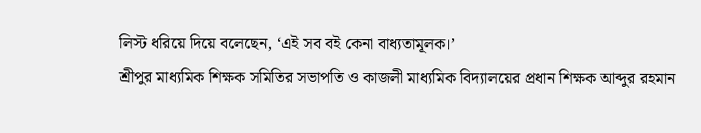লিস্ট ধরিয়ে দিয়ে বলেছেন, ‘এই সব বই কেনা বাধ্যতামূলক।’
শ্রীপুর মাধ্যমিক শিক্ষক সমিতির সভাপতি ও কাজলী মাধ্যমিক বিদ্যালয়ের প্রধান শিক্ষক আব্দুর রহমান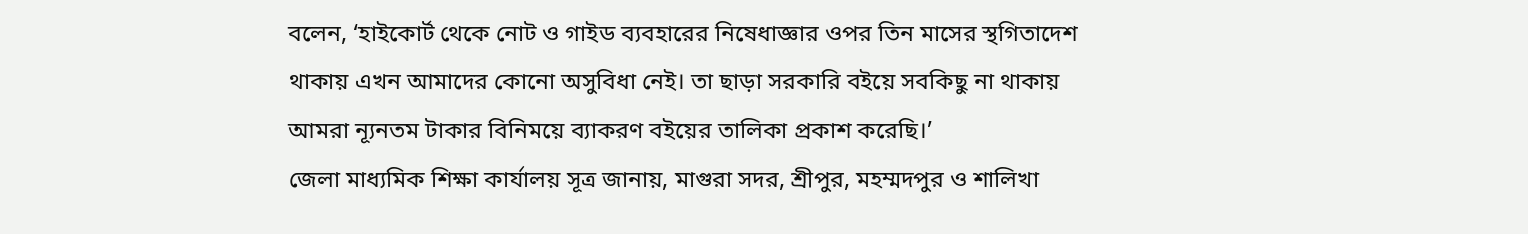বলেন, ‘হাইকোর্ট থেকে নোট ও গাইড ব্যবহারের নিষেধাজ্ঞার ওপর তিন মাসের স্থগিতাদেশ থাকায় এখন আমাদের কোনো অসুবিধা নেই। তা ছাড়া সরকারি বইয়ে সবকিছু না থাকায় আমরা ন্যূনতম টাকার বিনিময়ে ব্যাকরণ বইয়ের তালিকা প্রকাশ করেছি।’
জেলা মাধ্যমিক শিক্ষা কার্যালয় সূত্র জানায়, মাগুরা সদর, শ্রীপুর, মহম্মদপুর ও শালিখা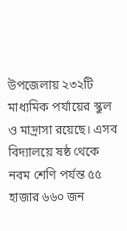উপজেলায় ২৩২টি মাধ্যমিক পর্যায়ের স্কুল ও মাদ্রাসা রয়েছে। এসব বিদ্যালয়ে ষষ্ঠ থেকে নবম শেণি পর্যন্ত ৫৫ হাজার ৬৬০ জন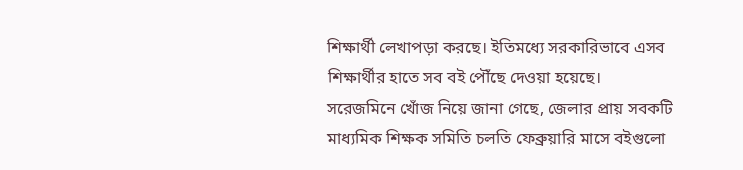শিক্ষার্থী লেখাপড়া করছে। ইতিমধ্যে সরকারিভাবে এসব শিক্ষার্থীর হাতে সব বই পৌঁছে দেওয়া হয়েছে।
সরেজমিনে খোঁজ নিয়ে জানা গেছে, জেলার প্রায় সবকটি মাধ্যমিক শিক্ষক সমিতি চলতি ফেব্রুয়ারি মাসে বইগুলো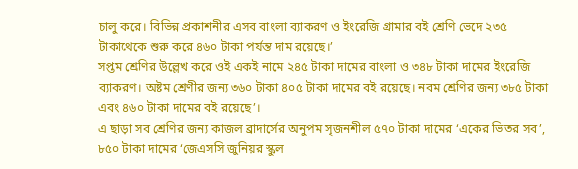চালু করে। বিভিন্ন প্রকাশনীর এসব বাংলা ব্যাকরণ ও ইংরেজি গ্রামার বই শ্রেণি ভেদে ২৩৫ টাকাথেকে শুরু করে ৪৬০ টাকা পর্যন্ত দাম রয়েছে।’
সপ্তম শ্রেণির উল্লেখ করে ওই একই নামে ২৪৫ টাকা দামের বাংলা ও ৩৪৮ টাকা দামের ইংরেজি ব্যাকরণ। অষ্টম শ্রেণীর জন্য ৩৬০ টাকা ৪০৫ টাকা দামের বই রয়েছে। নবম শ্রেণির জন্য ৩৮৫ টাকা এবং ৪৬০ টাকা দামের বই রয়েছে’।
এ ছাড়া সব শ্রেণির জন্য কাজল ব্রাদার্সের অনুপম সৃজনশীল ৫৭০ টাকা দামের ‘একের ভিতর সব’, ৮৫০ টাকা দামের ‘জেএসসি জুনিয়র স্কুল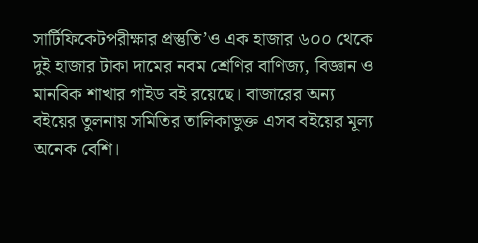সার্টিফিকেটপরীক্ষার প্রস্তুতি’ও এক হাজার ৬০০ থেকে দুই হাজার টাকা দামের নবম শ্রেণির বাণিজ্য, বিজ্ঞান ও মানবিক শাখার গাইড বই রয়েছে। বাজারের অন্য বইয়ের তুলনায় সমিতির তালিকাভুক্ত এসব বইয়ের মূল্য অনেক বেশি।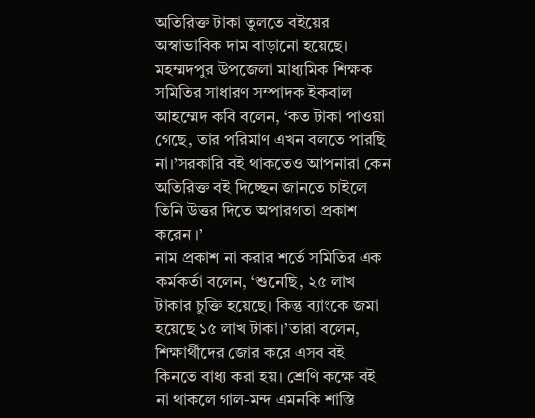অতিরিক্ত টাকা তুলতে বইয়ের অস্বাভাবিক দাম বাড়ানো হয়েছে।
মহম্মদপুর উপজেলা মাধ্যমিক শিক্ষক সমিতির সাধারণ সম্পাদক ইকবাল আহম্মেদ কবি বলেন, ‘কত টাকা পাওয়া গেছে, তার পরিমাণ এখন বলতে পারছি না।’সরকারি বই থাকতেও আপনারা কেন অতিরিক্ত বই দিচ্ছেন জানতে চাইলে তিনি উত্তর দিতে অপারগতা প্রকাশ করেন ।’
নাম প্রকাশ না করার শর্তে সমিতির এক কর্মকর্তা বলেন, ‘শুনেছি, ২৫ লাখ টাকার চুক্তি হয়েছে। কিন্তু ব্যাংকে জমা হয়েছে ১৫ লাখ টাকা।’তারা বলেন, শিক্ষার্থীদের জোর করে এসব বই কিনতে বাধ্য করা হয়। শ্রেণি কক্ষে বই না থাকলে গাল-মন্দ এমনকি শাস্তি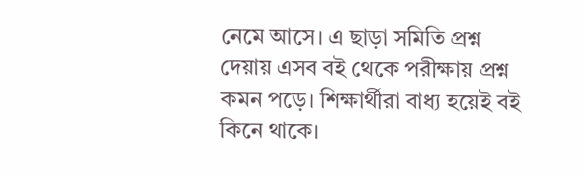নেমে আসে। এ ছাড়া সমিতি প্রশ্ন দেয়ায় এসব বই থেকে পরীক্ষায় প্রশ্ন কমন পড়ে। শিক্ষার্থীরা বাধ্য হয়েই বই কিনে থাকে।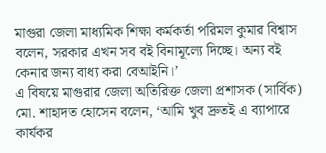মাগুরা জেলা মাধ্যমিক শিক্ষা কর্মকর্তা পরিমল কুমার বিশ্বাস বলেন, সরকার এখন সব বই বিনামূল্যে দিচ্ছে। অন্য বই কেনার জন্য বাধ্য করা বেআইনি।’
এ বিষয়ে মাগুরার জেলা অতিরিক্ত জেলা প্রশাসক (সার্বিক) মো. শাহাদত হোসেন বলেন, ‘আমি খুব দ্রুতই এ ব্যাপারে কার্যকর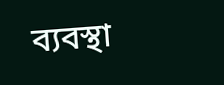ব্যবস্থা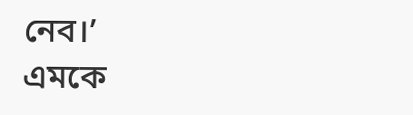নেব।’
এমকে